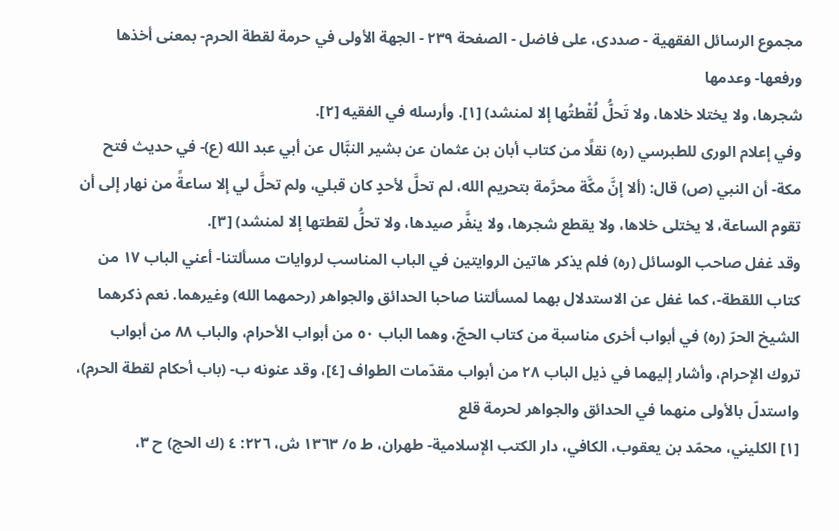مجموع الرسائل الفقهية - صددى، على فاضل - الصفحة ٢٣٩ - الجهة الأولى في حرمة لقطة الحرم- بمعنى أخذها ورفعها- وعدمها
شجرها، ولا يختلا خلاها، ولا تَحلُّ لُقْطتُها إلا لمنشد) [١]. وأرسله في الفقيه [٢].
وفي إعلام الورى للطبرسي (ره) نقلًا من كتاب أبان بن عثمان عن بشير النبَّال عن أبي عبد الله (ع)- في حديث فتح مكة- أن النبي (ص) قال: (ألا إنَّ مكَّة محرَّمة بتحريم الله، لم تحلَّ لأحدٍ كان قبلي، ولم تحلَّ لي إلا ساعةً من نهار إلى أن تقوم الساعة، لا يختلى خلاها، ولا يقطع شجرها، ولا ينفَّر صيدها، ولا تحلُّ لقطتها إلا لمنشد) [٣].
وقد غفل صاحب الوسائل (ره) فلم يذكر هاتين الروايتين في الباب المناسب لروايات مسألتنا- أعني الباب ١٧ من كتاب اللقطة-، كما غفل عن الاستدلال بهما لمسألتنا صاحبا الحدائق والجواهر (رحمهما الله) وغيرهما. نعم ذكرهما الشيخ الحرّ (ره) في أبواب أخرى مناسبة من كتاب الحجّ، وهما الباب ٥٠ من أبواب الأحرام، والباب ٨٨ من أبواب تروك الإحرام، وأشار إليهما في ذيل الباب ٢٨ من أبواب مقدّمات الطواف [٤]، وقد عنونه ب- (باب أحكام لقطة الحرم)، واستدلّ بالأولى منهما في الحدائق والجواهر لحرمة قلع
[١] الكليني، محمّد بن يعقوب، الكافي، دار الكتب الإسلامية- طهران، ط ٥/ ١٣٦٣ ش، ٢٢٦: ٤ (ك الحج) ح ٣،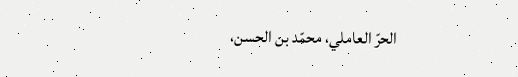الحرّ العاملي، محمّد بن الحسن،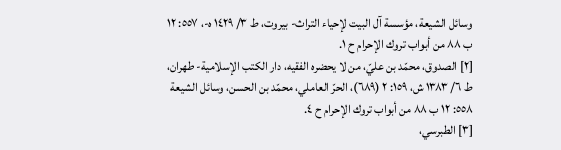وسائل الشيعة، مؤسسة آل البيت لإحياء التراث- بيروت، ط ٣/ ١٤٢٩ ه-، ٥٥٧: ١٢ ب ٨٨ من أبواب تروك الإحرام ح ١.
[٢] الصدوق، محمّد بن عليّ، من لا يحضره الفقيه، دار الكتب الإسلامية- طهران، ط ٦/ ١٣٨٣ ش، ١٥٩: ٢ (٦٨٩)، الحرّ العاملي، محمّد بن الحسن، وسائل الشيعة ٥٥٨: ١٢ ب ٨٨ من أبواب تروك الإحرام ح ٤.
[٣] الطبرسي،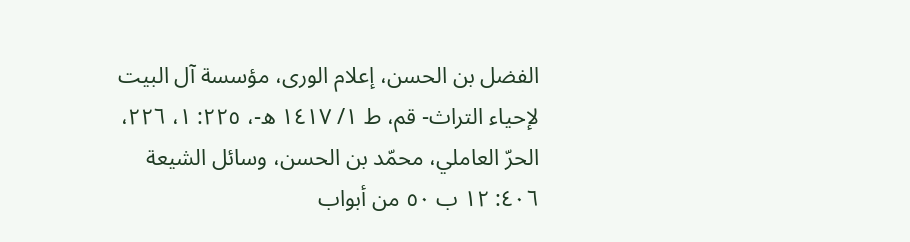الفضل بن الحسن، إعلام الورى، مؤسسة آل البيت لإحياء التراث- قم، ط ١/ ١٤١٧ ه-، ٢٢٥: ١، ٢٢٦، الحرّ العاملي، محمّد بن الحسن، وسائل الشيعة ٤٠٦: ١٢ ب ٥٠ من أبواب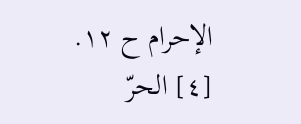الإحرام ح ١٢.
[٤] الحرّ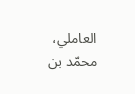العاملي، محمّد بن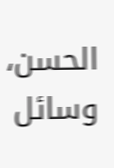الحسن، وسائل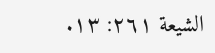الشيعة ٢٦١: ١٣.